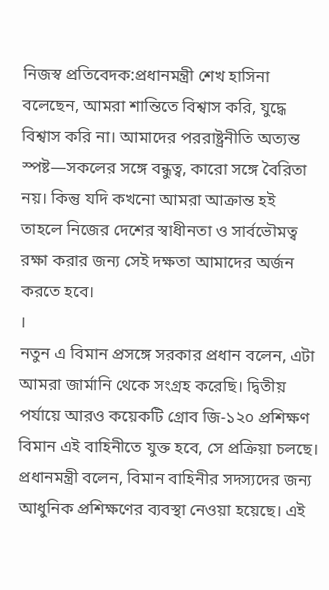নিজস্ব প্রতিবেদক:প্রধানমন্ত্রী শেখ হাসিনা বলেছেন, আমরা শান্তিতে বিশ্বাস করি, যুদ্ধে বিশ্বাস করি না। আমাদের পররাষ্ট্রনীতি অত্যন্ত স্পষ্ট—সকলের সঙ্গে বন্ধুত্ব, কারো সঙ্গে বৈরিতা নয়। কিন্তু যদি কখনো আমরা আক্রান্ত হই তাহলে নিজের দেশের স্বাধীনতা ও সার্বভৌমত্ব রক্ষা করার জন্য সেই দক্ষতা আমাদের অর্জন করতে হবে।
।
নতুন এ বিমান প্রসঙ্গে সরকার প্রধান বলেন, এটা আমরা জার্মানি থেকে সংগ্রহ করেছি। দ্বিতীয় পর্যায়ে আরও কয়েকটি গ্রোব জি-১২০ প্রশিক্ষণ বিমান এই বাহিনীতে যুক্ত হবে, সে প্রক্রিয়া চলছে।
প্রধানমন্ত্রী বলেন, বিমান বাহিনীর সদস্যদের জন্য আধুনিক প্রশিক্ষণের ব্যবস্থা নেওয়া হয়েছে। এই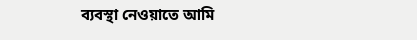ব্যবস্থা নেওয়াতে আমি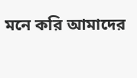মনে করি আমাদের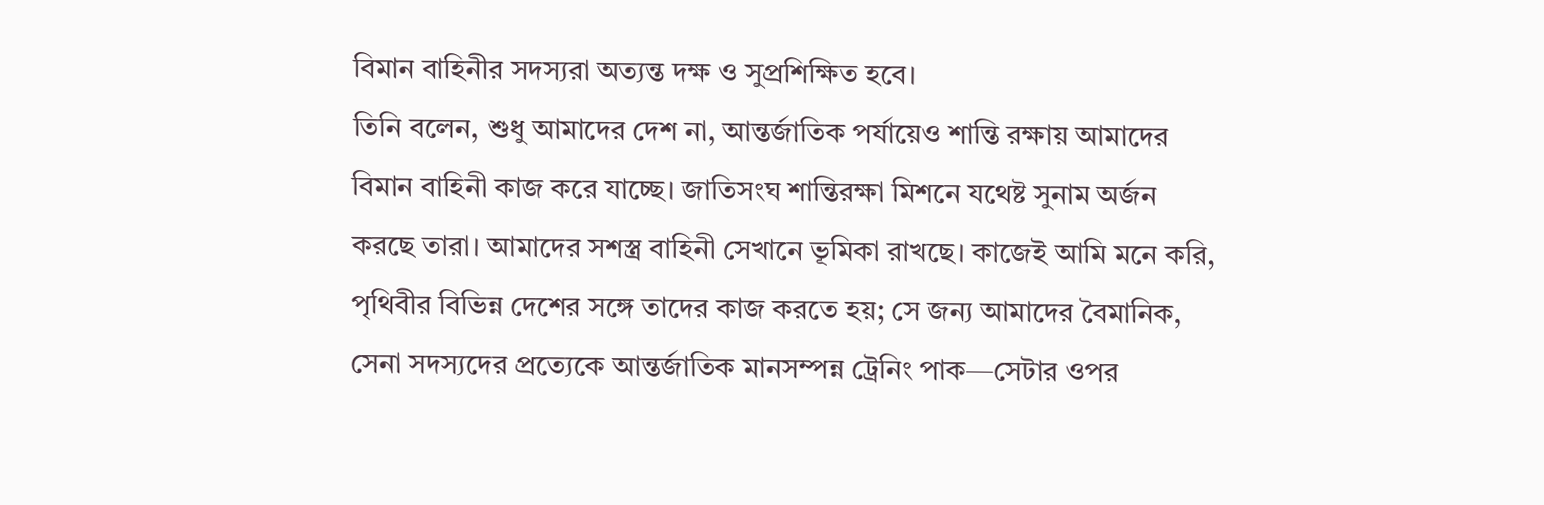বিমান বাহিনীর সদস্যরা অত্যন্ত দক্ষ ও সুপ্রশিক্ষিত হবে।
তিনি বলেন, শুধু আমাদের দেশ না, আন্তর্জাতিক পর্যায়েও শান্তি রক্ষায় আমাদের বিমান বাহিনী কাজ করে যাচ্ছে। জাতিসংঘ শান্তিরক্ষা মিশনে যথেষ্ট সুনাম অর্জন করছে তারা। আমাদের সশস্ত্র বাহিনী সেখানে ভূমিকা রাখছে। কাজেই আমি মনে করি, পৃথিবীর বিভিন্ন দেশের সঙ্গে তাদের কাজ করতে হয়; সে জন্য আমাদের বৈমানিক, সেনা সদস্যদের প্রত্যেকে আন্তর্জাতিক মানসম্পন্ন ট্রেনিং পাক—সেটার ওপর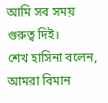আমি সব সময় গুরুত্ব দিই।
শেখ হাসিনা বলেন, আমরা বিমান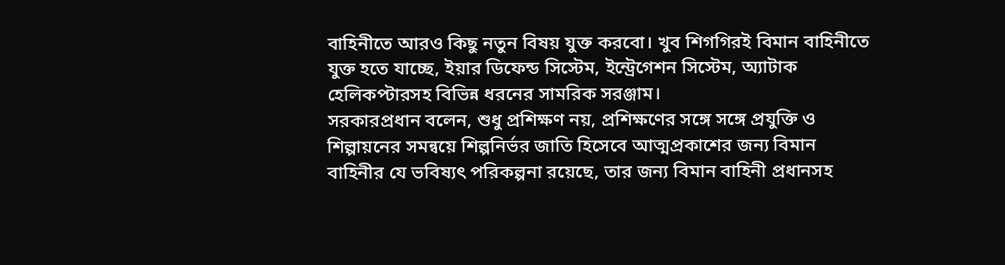বাহিনীতে আরও কিছু নতুন বিষয় যুক্ত করবো। খুব শিগগিরই বিমান বাহিনীতে যুক্ত হতে যাচ্ছে, ইয়ার ডিফেন্ড সিস্টেম, ইন্ট্রেগেশন সিস্টেম, অ্যাটাক হেলিকপ্টারসহ বিভিন্ন ধরনের সামরিক সরঞ্জাম।
সরকারপ্রধান বলেন, শুধু প্রশিক্ষণ নয়, প্রশিক্ষণের সঙ্গে সঙ্গে প্রযুক্তি ও শিল্পায়নের সমন্বয়ে শিল্পনির্ভর জাতি হিসেবে আত্মপ্রকাশের জন্য বিমান বাহিনীর যে ভবিষ্যৎ পরিকল্পনা রয়েছে, তার জন্য বিমান বাহিনী প্রধানসহ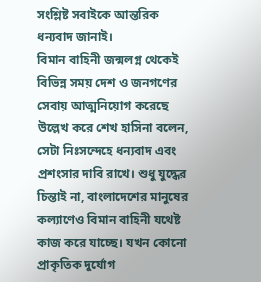সংশ্লিষ্ট সবাইকে আন্তরিক ধন্যবাদ জানাই।
বিমান বাহিনী জন্মলগ্ন থেকেই বিভিন্ন সময় দেশ ও জনগণের সেবায় আত্মনিয়োগ করেছে উল্লেখ করে শেখ হাসিনা বলেন, সেটা নিঃসন্দেহে ধন্যবাদ এবং প্রশংসার দাবি রাখে। শুধু যুদ্ধের চিন্তাই না, বাংলাদেশের মানুষের কল্যাণেও বিমান বাহিনী যথেষ্ট কাজ করে যাচ্ছে। যখন কোনো প্রাকৃতিক দুর্যোগ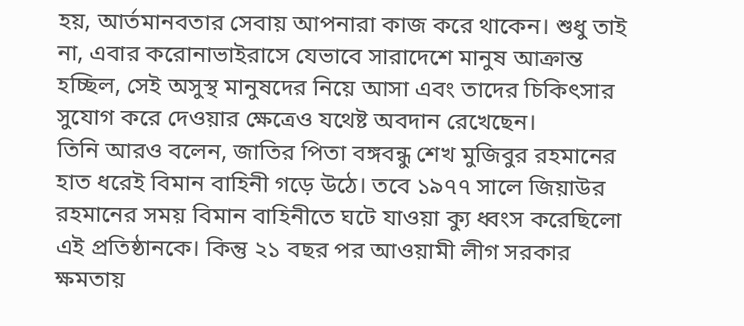হয়, আর্তমানবতার সেবায় আপনারা কাজ করে থাকেন। শুধু তাই না, এবার করোনাভাইরাসে যেভাবে সারাদেশে মানুষ আক্রান্ত হচ্ছিল, সেই অসুস্থ মানুষদের নিয়ে আসা এবং তাদের চিকিৎসার সুযোগ করে দেওয়ার ক্ষেত্রেও যথেষ্ট অবদান রেখেছেন।
তিনি আরও বলেন, জাতির পিতা বঙ্গবন্ধু শেখ মুজিবুর রহমানের হাত ধরেই বিমান বাহিনী গড়ে উঠে। তবে ১৯৭৭ সালে জিয়াউর রহমানের সময় বিমান বাহিনীতে ঘটে যাওয়া ক্যু ধ্বংস করেছিলো এই প্রতিষ্ঠানকে। কিন্তু ২১ বছর পর আওয়ামী লীগ সরকার ক্ষমতায়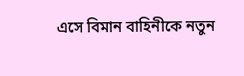এসে বিমান বাহিনীকে নতুন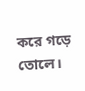করে গড়ে তোলে।